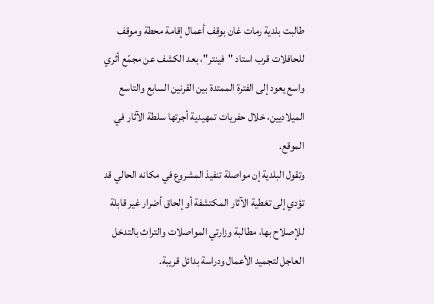طالبت بلدية رمات غان بوقف أعمال إقامة محطة وموقف للحافلات قرب استاد "فينتر"، بعد الكشف عن مجمّع أثري واسع يعود إلى الفترة الممتدة بين القرنين السابع والتاسع الميلاديين، خلال حفريات تمهيدية أجرتها سلطة الآثار في الموقع.
وتقول البلدية إن مواصلة تنفيذ المشروع في مكانه الحالي قد تؤدي إلى تغطية الآثار المكتشفة أو إلحاق أضرار غير قابلة للإصلاح بها، مطالبة وزارتي المواصلات والتراث بالتدخل العاجل لتجميد الأعمال ودراسة بدائل قريبة.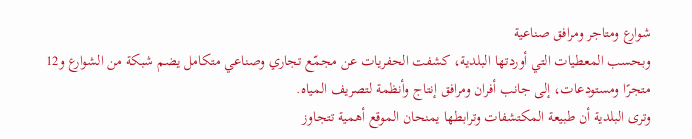شوارع ومتاجر ومرافق صناعية
وبحسب المعطيات التي أوردتها البلدية، كشفت الحفريات عن مجمّع تجاري وصناعي متكامل يضم شبكة من الشوارع و12 متجرًا ومستودعات، إلى جانب أفران ومرافق إنتاج وأنظمة لتصريف المياه.
وترى البلدية أن طبيعة المكتشفات وترابطها يمنحان الموقع أهمية تتجاوز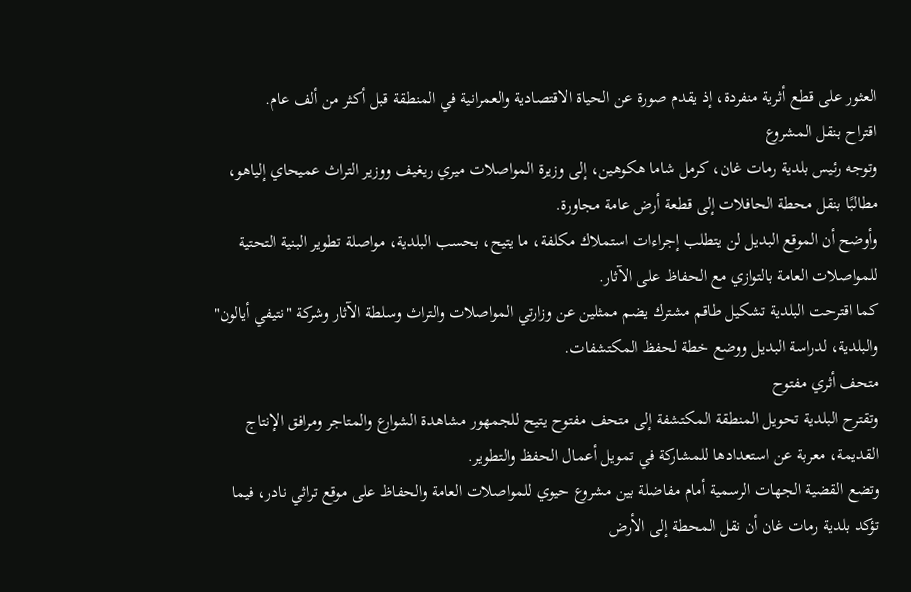العثور على قطع أثرية منفردة، إذ يقدم صورة عن الحياة الاقتصادية والعمرانية في المنطقة قبل أكثر من ألف عام.
اقتراح بنقل المشروع
وتوجه رئيس بلدية رمات غان، كرمل شاما هكوهين، إلى وزيرة المواصلات ميري ريغيف ووزير التراث عميحاي إلياهو، مطالبًا بنقل محطة الحافلات إلى قطعة أرض عامة مجاورة.
وأوضح أن الموقع البديل لن يتطلب إجراءات استملاك مكلفة، ما يتيح، بحسب البلدية، مواصلة تطوير البنية التحتية للمواصلات العامة بالتوازي مع الحفاظ على الآثار.
كما اقترحت البلدية تشكيل طاقم مشترك يضم ممثلين عن وزارتي المواصلات والتراث وسلطة الآثار وشركة "نتيفي أيالون" والبلدية، لدراسة البديل ووضع خطة لحفظ المكتشفات.
متحف أثري مفتوح
وتقترح البلدية تحويل المنطقة المكتشفة إلى متحف مفتوح يتيح للجمهور مشاهدة الشوارع والمتاجر ومرافق الإنتاج القديمة، معربة عن استعدادها للمشاركة في تمويل أعمال الحفظ والتطوير.
وتضع القضية الجهات الرسمية أمام مفاضلة بين مشروع حيوي للمواصلات العامة والحفاظ على موقع تراثي نادر، فيما تؤكد بلدية رمات غان أن نقل المحطة إلى الأرض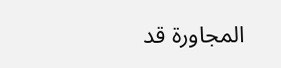المجاورة قد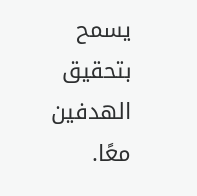يسمح بتحقيق الهدفين معًا.